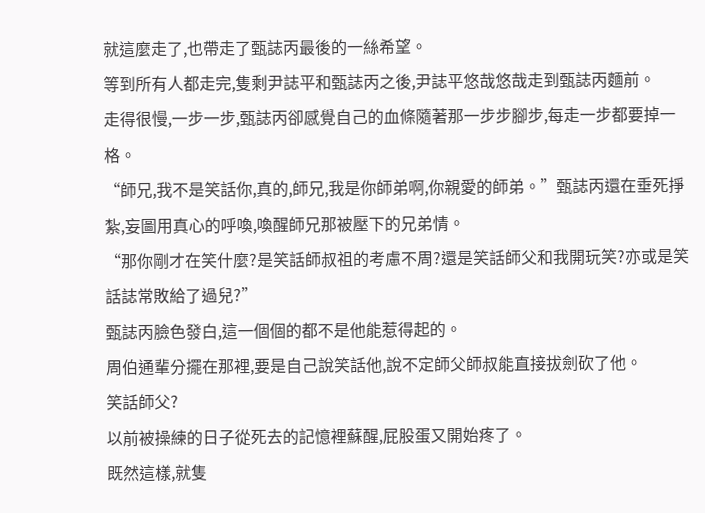就這麼走了,也帶走了甄誌丙最後的一絲希望。
等到所有人都走完,隻剩尹誌平和甄誌丙之後,尹誌平悠哉悠哉走到甄誌丙麵前。
走得很慢,一步一步,甄誌丙卻感覺自己的血條隨著那一步步腳步,每走一步都要掉一格。
“師兄,我不是笑話你,真的,師兄,我是你師弟啊,你親愛的師弟。”甄誌丙還在垂死掙紮,妄圖用真心的呼喚,喚醒師兄那被壓下的兄弟情。
“那你剛才在笑什麼?是笑話師叔祖的考慮不周?還是笑話師父和我開玩笑?亦或是笑話誌常敗給了過兒?”
甄誌丙臉色發白,這一個個的都不是他能惹得起的。
周伯通輩分擺在那裡,要是自己說笑話他,說不定師父師叔能直接拔劍砍了他。
笑話師父?
以前被操練的日子從死去的記憶裡蘇醒,屁股蛋又開始疼了。
既然這樣,就隻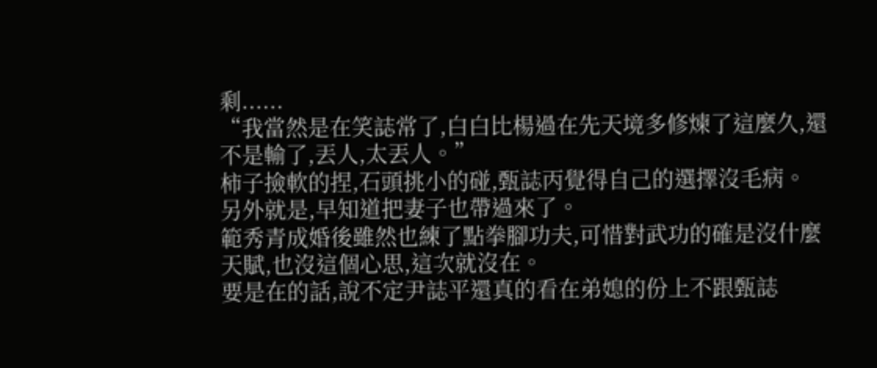剩......
“我當然是在笑誌常了,白白比楊過在先天境多修煉了這麼久,還不是輸了,丟人,太丟人。”
柿子撿軟的捏,石頭挑小的碰,甄誌丙覺得自己的選擇沒毛病。
另外就是,早知道把妻子也帶過來了。
範秀青成婚後雖然也練了點拳腳功夫,可惜對武功的確是沒什麼天賦,也沒這個心思,這次就沒在。
要是在的話,說不定尹誌平還真的看在弟媳的份上不跟甄誌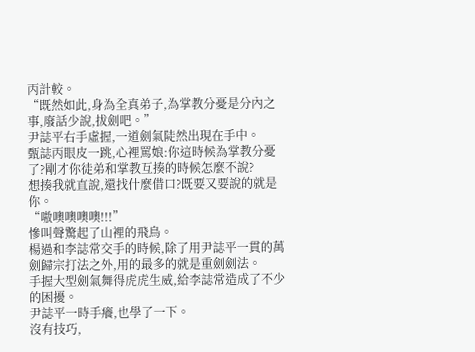丙計較。
“既然如此,身為全真弟子,為掌教分憂是分內之事,廢話少說,拔劍吧。”
尹誌平右手虛握,一道劍氣陡然出現在手中。
甄誌丙眼皮一跳,心裡罵娘:你這時候為掌教分憂了?剛才你徒弟和掌教互揍的時候怎麼不說?
想揍我就直說,還找什麼借口?既要又要說的就是你。
“嗷噢噢噢噢!!!”
慘叫聲驚起了山裡的飛鳥。
楊過和李誌常交手的時候,除了用尹誌平一貫的萬劍歸宗打法之外,用的最多的就是重劍劍法。
手握大型劍氣舞得虎虎生威,給李誌常造成了不少的困擾。
尹誌平一時手癢,也學了一下。
沒有技巧,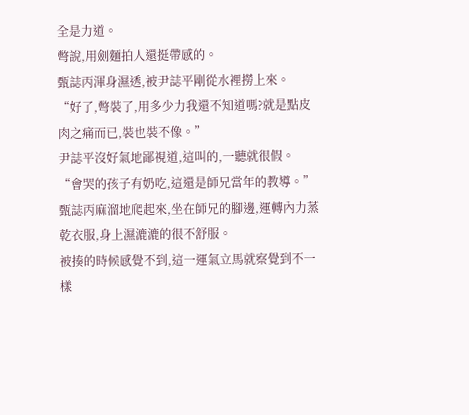全是力道。
彆說,用劍麵拍人還挺帶感的。
甄誌丙渾身濕透,被尹誌平剛從水裡撈上來。
“好了,彆裝了,用多少力我還不知道嗎?就是點皮肉之痛而已,裝也裝不像。”
尹誌平沒好氣地鄙視道,這叫的,一聽就很假。
“會哭的孩子有奶吃,這還是師兄當年的教導。”
甄誌丙麻溜地爬起來,坐在師兄的腳邊,運轉內力蒸乾衣服,身上濕漉漉的很不舒服。
被揍的時候感覺不到,這一運氣立馬就察覺到不一樣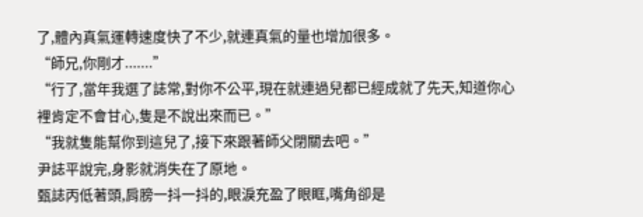了,體內真氣運轉速度快了不少,就連真氣的量也增加很多。
“師兄,你剛才.......”
“行了,當年我選了誌常,對你不公平,現在就連過兒都已經成就了先天,知道你心裡肯定不會甘心,隻是不說出來而已。”
“我就隻能幫你到這兒了,接下來跟著師父閉關去吧。”
尹誌平說完,身影就消失在了原地。
甄誌丙低著頭,肩膀一抖一抖的,眼淚充盈了眼眶,嘴角卻是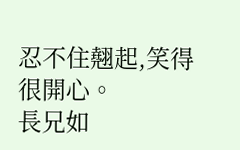忍不住翹起,笑得很開心。
長兄如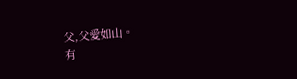父,父愛如山。
有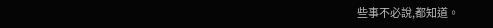些事不必說,都知道。